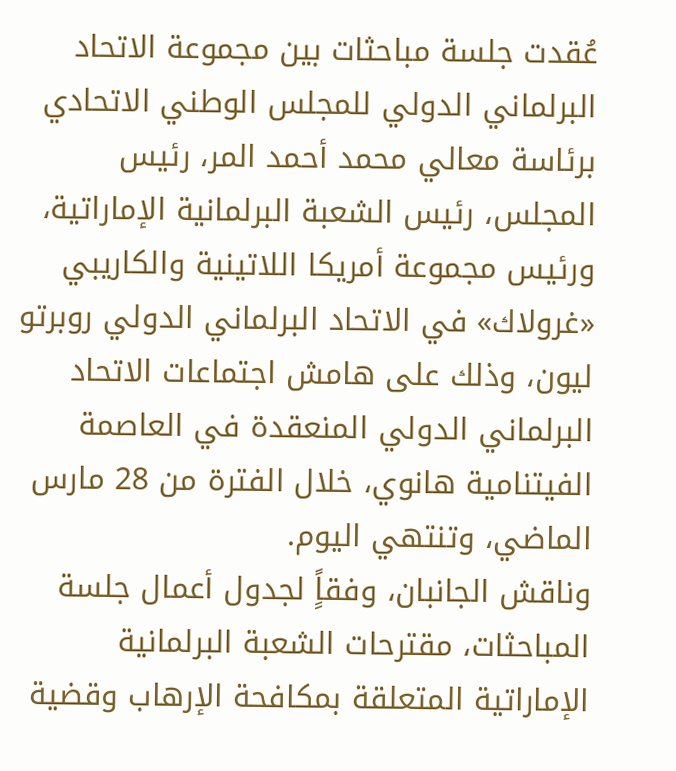عُقدت جلسة مباحثات بين مجموعة الاتحاد البرلماني الدولي للمجلس الوطني الاتحادي برئاسة معالي محمد أحمد المر، رئيس المجلس، رئيس الشعبة البرلمانية الإماراتية، ورئيس مجموعة أمريكا اللاتينية والكاريبي «غرولاك» في الاتحاد البرلماني الدولي روبرتو ليون، وذلك على هامش اجتماعات الاتحاد البرلماني الدولي المنعقدة في العاصمة الفيتنامية هانوي، خلال الفترة من 28 مارس الماضي، وتنتهي اليوم.
وناقش الجانبان، وفقاًٍ لجدول أعمال جلسة المباحثات، مقترحات الشعبة البرلمانية الإماراتية المتعلقة بمكافحة الإرهاب وقضية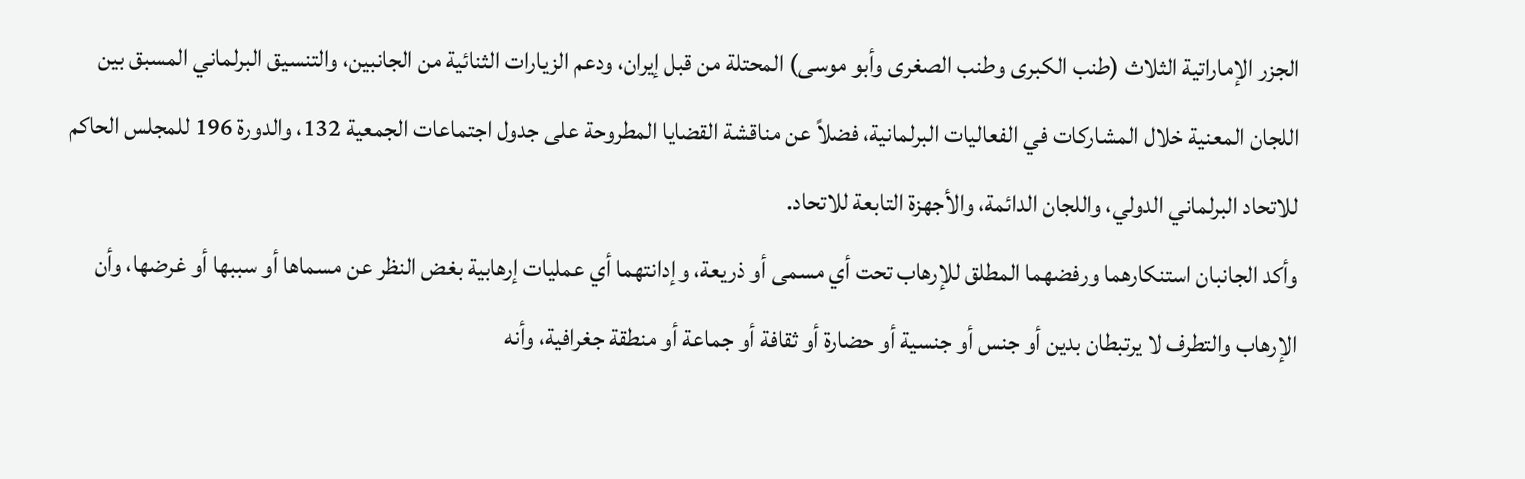الجزر الإماراتية الثلاث (طنب الكبرى وطنب الصغرى وأبو موسى) المحتلة من قبل إيران، ودعم الزيارات الثنائية من الجانبين، والتنسيق البرلماني المسبق بين اللجان المعنية خلال المشاركات في الفعاليات البرلمانية، فضلاً عن مناقشة القضايا المطروحة على جدول اجتماعات الجمعية 132، والدورة 196 للمجلس الحاكم للاتحاد البرلماني الدولي، واللجان الدائمة، والأجهزة التابعة للاتحاد.
وأكد الجانبان استنكارهما ورفضهما المطلق للإرهاب تحت أي مسمى أو ذريعة، وإدانتهما أي عمليات إرهابية بغض النظر عن مسماها أو سببها أو غرضها، وأن الإرهاب والتطرف لا يرتبطان بدين أو جنس أو جنسية أو حضارة أو ثقافة أو جماعة أو منطقة جغرافية، وأنه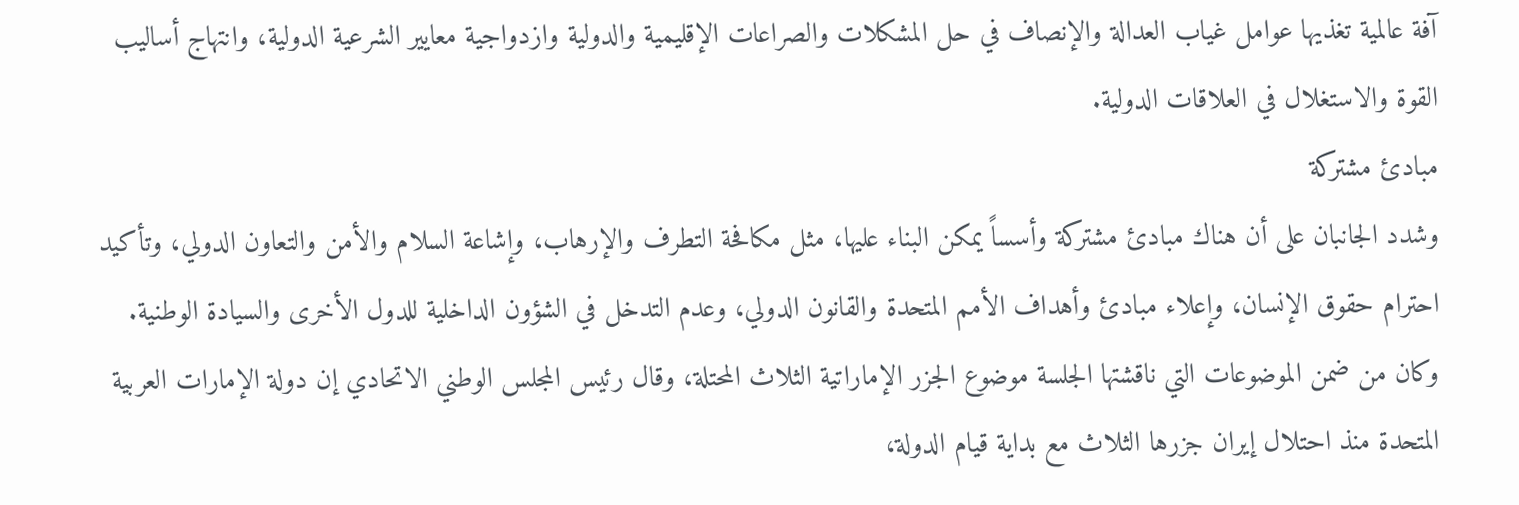آفة عالمية تغذيها عوامل غياب العدالة والإنصاف في حل المشكلات والصراعات الإقليمية والدولية وازدواجية معايير الشرعية الدولية، وانتهاج أساليب القوة والاستغلال في العلاقات الدولية.
مبادئ مشتركة
وشدد الجانبان على أن هناك مبادئ مشتركة وأسساً يمكن البناء عليها، مثل مكافحة التطرف والإرهاب، وإشاعة السلام والأمن والتعاون الدولي، وتأكيد احترام حقوق الإنسان، وإعلاء مبادئ وأهداف الأمم المتحدة والقانون الدولي، وعدم التدخل في الشؤون الداخلية للدول الأخرى والسيادة الوطنية.
وكان من ضمن الموضوعات التي ناقشتها الجلسة موضوع الجزر الإماراتية الثلاث المحتلة، وقال رئيس المجلس الوطني الاتحادي إن دولة الإمارات العربية المتحدة منذ احتلال إيران جزرها الثلاث مع بداية قيام الدولة،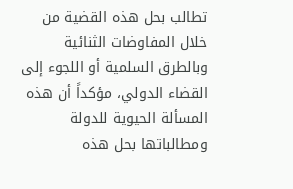تطالب بحل هذه القضية من خلال المفاوضات الثنائية وبالطرق السلمية أو اللجوء إلى القضاء الدولي، مؤكداً أن هذه المسألة الحيوية للدولة ومطالباتها بحل هذه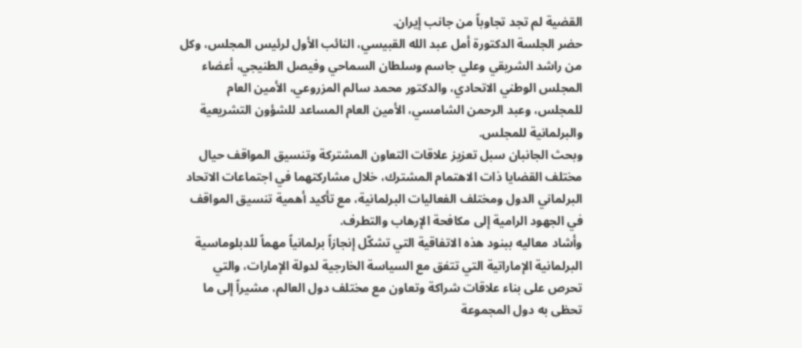القضية لم تجد تجاوباً من جانب إيران.
حضر الجلسة الدكتورة أمل عبد الله القبيسي، النائب الأول لرئيس المجلس، وكل من راشد الشريقي وعلي جاسم وسلطان السماحي وفيصل الطنيجي، أعضاء المجلس الوطني الاتحادي، والدكتور محمد سالم المزروعي، الأمين العام للمجلس، وعبد الرحمن الشامسي، الأمين العام المساعد للشؤون التشريعية والبرلمانية للمجلس.
وبحث الجانبان سبل تعزيز علاقات التعاون المشتركة وتنسيق المواقف حيال مختلف القضايا ذات الاهتمام المشترك، خلال مشاركتهما في اجتماعات الاتحاد البرلماني الدول ومختلف الفعاليات البرلمانية، مع تأكيد أهمية تنسيق المواقف في الجهود الرامية إلى مكافحة الإرهاب والتطرف.
وأشاد معاليه ببنود هذه الاتفاقية التي تشكّل إنجازاً برلمانياً مهماً للدبلوماسية البرلمانية الإماراتية التي تتفق مع السياسة الخارجية لدولة الإمارات، والتي تحرص على بناء علاقات شراكة وتعاون مع مختلف دول العالم، مشيراً إلى ما تحظى به دول المجموعة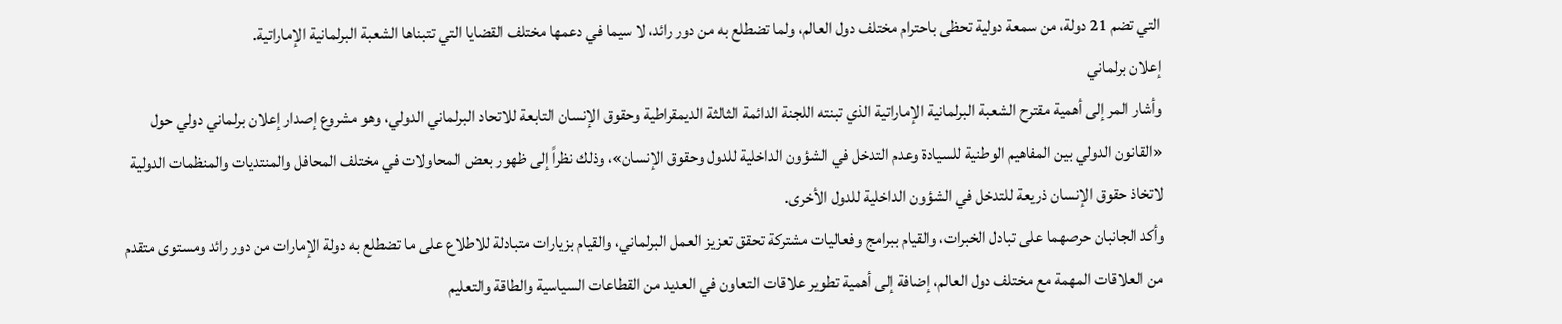التي تضم 21 دولة، من سمعة دولية تحظى باحترام مختلف دول العالم، ولما تضطلع به من دور رائد، لا سيما في دعمها مختلف القضايا التي تتبناها الشعبة البرلمانية الإماراتية.
إعلان برلماني
وأشار المر إلى أهمية مقترح الشعبة البرلمانية الإماراتية الذي تبنته اللجنة الدائمة الثالثة الديمقراطية وحقوق الإنسان التابعة للاتحاد البرلماني الدولي، وهو مشروع إصدار إعلان برلماني دولي حول «القانون الدولي بين المفاهيم الوطنية للسيادة وعدم التدخل في الشؤون الداخلية للدول وحقوق الإنسان»، وذلك نظراً إلى ظهور بعض المحاولات في مختلف المحافل والمنتديات والمنظمات الدولية لاتخاذ حقوق الإنسان ذريعة للتدخل في الشؤون الداخلية للدول الأخرى.
وأكد الجانبان حرصهما على تبادل الخبرات، والقيام ببرامج وفعاليات مشتركة تحقق تعزيز العمل البرلماني، والقيام بزيارات متبادلة للاطلاع على ما تضطلع به دولة الإمارات من دور رائد ومستوى متقدم من العلاقات المهمة مع مختلف دول العالم، إضافة إلى أهمية تطوير علاقات التعاون في العديد من القطاعات السياسية والطاقة والتعليم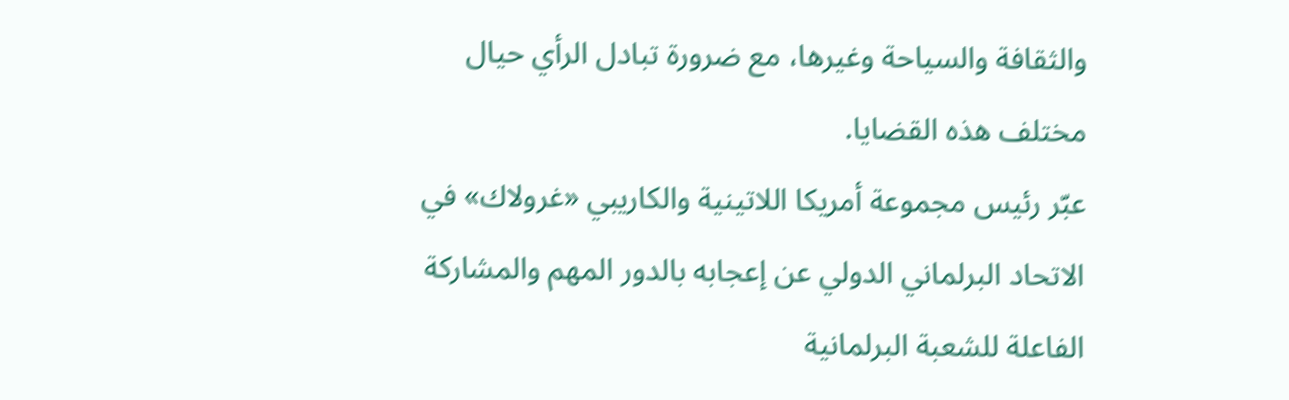والثقافة والسياحة وغيرها، مع ضرورة تبادل الرأي حيال مختلف هذه القضايا.
عبّر رئيس مجموعة أمريكا اللاتينية والكاريبي «غرولاك» في الاتحاد البرلماني الدولي عن إعجابه بالدور المهم والمشاركة الفاعلة للشعبة البرلمانية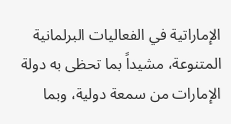الإماراتية في الفعاليات البرلمانية المتنوعة، مشيداً بما تحظى به دولة الإمارات من سمعة دولية، وبما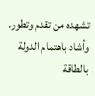تشهده من تقدم وتطور.
وأشاد باهتمام الدولة بالطاقة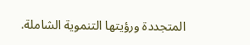المتجددة ورؤيتها التنموية الشاملة.